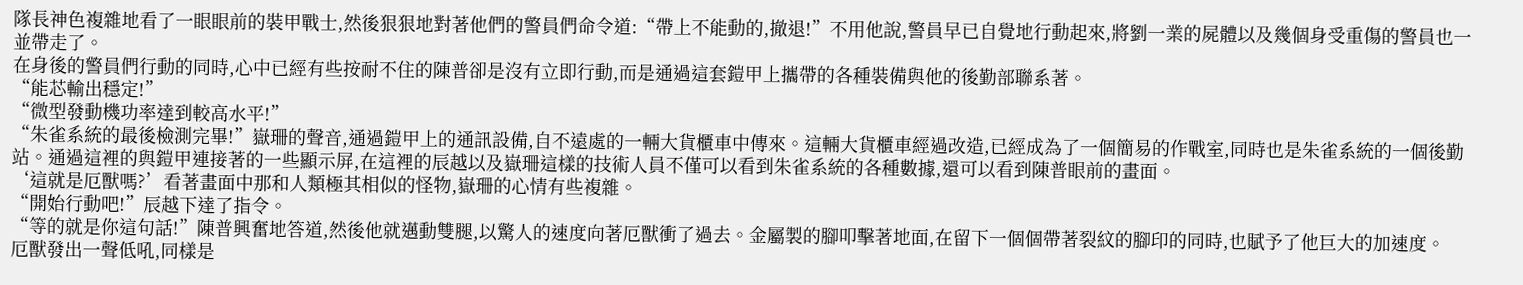隊長神色複雜地看了一眼眼前的裝甲戰士,然後狠狠地對著他們的警員們命令道:“帶上不能動的,撤退!”不用他說,警員早已自覺地行動起來,將劉一業的屍體以及幾個身受重傷的警員也一並帶走了。
在身後的警員們行動的同時,心中已經有些按耐不住的陳普卻是沒有立即行動,而是通過這套鎧甲上攜帶的各種裝備與他的後勤部聯系著。
“能芯輸出穩定!”
“微型發動機功率達到較高水平!”
“朱雀系統的最後檢測完畢!”嶽珊的聲音,通過鎧甲上的通訊設備,自不遠處的一輛大貨櫃車中傳來。這輛大貨櫃車經過改造,已經成為了一個簡易的作戰室,同時也是朱雀系統的一個後勤站。通過這裡的與鎧甲連接著的一些顯示屏,在這裡的辰越以及嶽珊這樣的技術人員不僅可以看到朱雀系統的各種數據,還可以看到陳普眼前的畫面。
‘這就是厄獸嗎?’看著畫面中那和人類極其相似的怪物,嶽珊的心情有些複雜。
“開始行動吧!”辰越下達了指令。
“等的就是你這句話!”陳普興奮地答道,然後他就邁動雙腿,以驚人的速度向著厄獸衝了過去。金屬製的腳叩擊著地面,在留下一個個帶著裂紋的腳印的同時,也賦予了他巨大的加速度。
厄獸發出一聲低吼,同樣是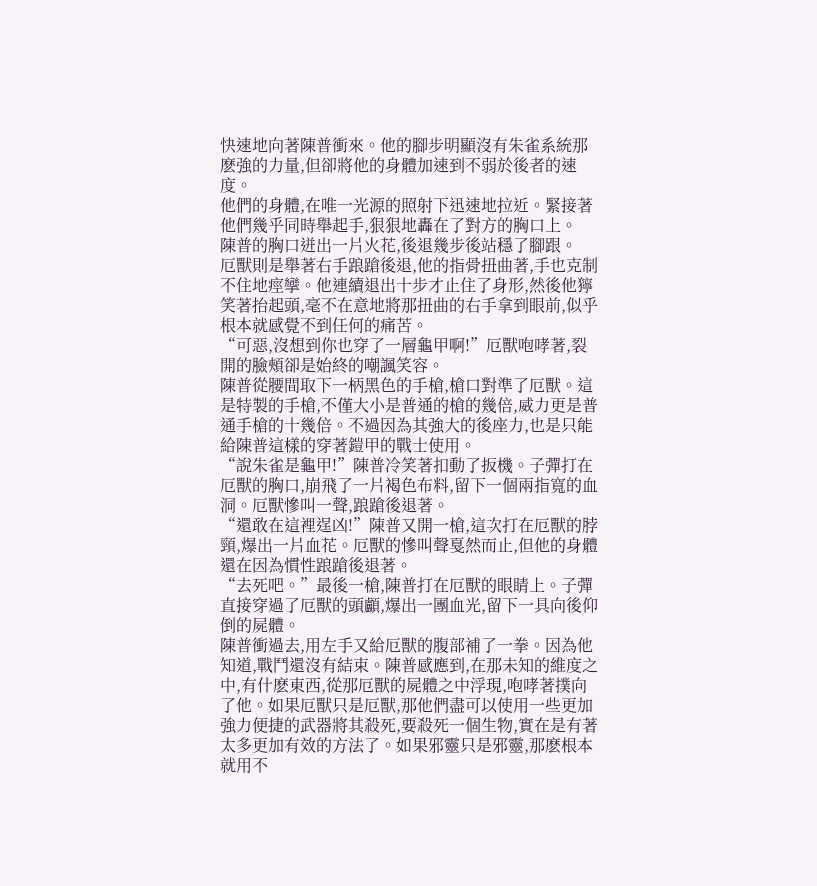快速地向著陳普衝來。他的腳步明顯沒有朱雀系統那麽強的力量,但卻將他的身體加速到不弱於後者的速度。
他們的身體,在唯一光源的照射下迅速地拉近。緊接著他們幾乎同時舉起手,狠狠地轟在了對方的胸口上。
陳普的胸口迸出一片火花,後退幾步後站穩了腳跟。
厄獸則是舉著右手踉蹌後退,他的指骨扭曲著,手也克制不住地痙攣。他連續退出十步才止住了身形,然後他獰笑著抬起頭,毫不在意地將那扭曲的右手拿到眼前,似乎根本就感覺不到任何的痛苦。
“可惡,沒想到你也穿了一層龜甲啊!”厄獸咆哮著,裂開的臉頰卻是始終的嘲諷笑容。
陳普從腰間取下一柄黑色的手槍,槍口對準了厄獸。這是特製的手槍,不僅大小是普通的槍的幾倍,威力更是普通手槍的十幾倍。不過因為其強大的後座力,也是只能給陳普這樣的穿著鎧甲的戰士使用。
“說朱雀是龜甲!”陳普冷笑著扣動了扳機。子彈打在厄獸的胸口,崩飛了一片褐色布料,留下一個兩指寬的血洞。厄獸慘叫一聲,踉蹌後退著。
“還敢在這裡逞凶!”陳普又開一槍,這次打在厄獸的脖頸,爆出一片血花。厄獸的慘叫聲戛然而止,但他的身體還在因為慣性踉蹌後退著。
“去死吧。”最後一槍,陳普打在厄獸的眼睛上。子彈直接穿過了厄獸的頭顱,爆出一團血光,留下一具向後仰倒的屍體。
陳普衝過去,用左手又給厄獸的腹部補了一拳。因為他知道,戰鬥還沒有結束。陳普感應到,在那未知的維度之中,有什麽東西,從那厄獸的屍體之中浮現,咆哮著撲向了他。如果厄獸只是厄獸,那他們盡可以使用一些更加強力便捷的武器將其殺死,要殺死一個生物,實在是有著太多更加有效的方法了。如果邪靈只是邪靈,那麽根本就用不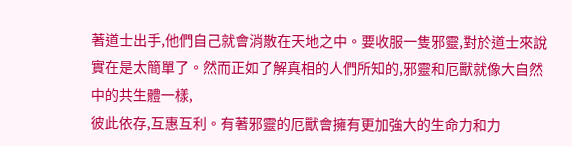著道士出手,他們自己就會消散在天地之中。要收服一隻邪靈,對於道士來說實在是太簡單了。然而正如了解真相的人們所知的,邪靈和厄獸就像大自然中的共生體一樣,
彼此依存,互惠互利。有著邪靈的厄獸會擁有更加強大的生命力和力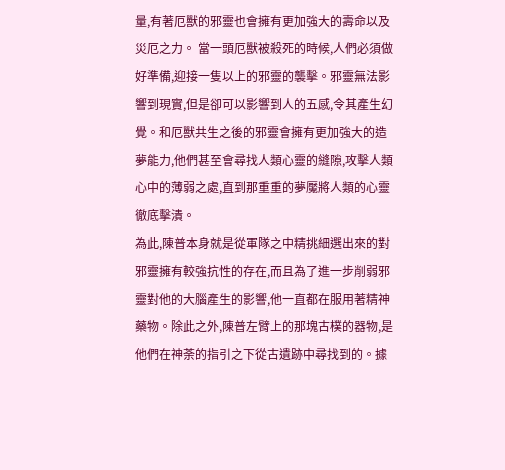量,有著厄獸的邪靈也會擁有更加強大的壽命以及災厄之力。 當一頭厄獸被殺死的時候,人們必須做好準備,迎接一隻以上的邪靈的襲擊。邪靈無法影響到現實,但是卻可以影響到人的五感,令其產生幻覺。和厄獸共生之後的邪靈會擁有更加強大的造夢能力,他們甚至會尋找人類心靈的縫隙,攻擊人類心中的薄弱之處,直到那重重的夢魘將人類的心靈徹底擊潰。
為此,陳普本身就是從軍隊之中精挑細選出來的對邪靈擁有較強抗性的存在,而且為了進一步削弱邪靈對他的大腦產生的影響,他一直都在服用著精神藥物。除此之外,陳普左臂上的那塊古樸的器物,是他們在神荼的指引之下從古遺跡中尋找到的。據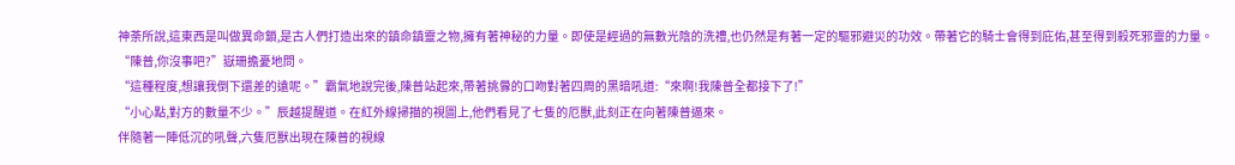神荼所說,這東西是叫做異命鎖,是古人們打造出來的鎮命鎮靈之物,擁有著神秘的力量。即使是經過的無數光陰的洗禮,也仍然是有著一定的驅邪避災的功效。帶著它的騎士會得到庇佑,甚至得到殺死邪靈的力量。
“陳普,你沒事吧?”嶽珊擔憂地問。
“這種程度,想讓我倒下還差的遠呢。”霸氣地說完後,陳普站起來,帶著挑釁的口吻對著四周的黑暗吼道:“來啊!我陳普全都接下了!”
“小心點,對方的數量不少。”辰越提醒道。在紅外線掃描的視圖上,他們看見了七隻的厄獸,此刻正在向著陳普逼來。
伴隨著一陣低沉的吼聲,六隻厄獸出現在陳普的視線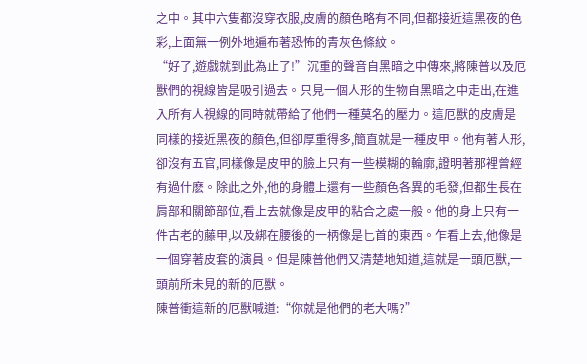之中。其中六隻都沒穿衣服,皮膚的顏色略有不同,但都接近這黑夜的色彩,上面無一例外地遍布著恐怖的青灰色條紋。
“好了,遊戲就到此為止了!”沉重的聲音自黑暗之中傳來,將陳普以及厄獸們的視線皆是吸引過去。只見一個人形的生物自黑暗之中走出,在進入所有人視線的同時就帶給了他們一種莫名的壓力。這厄獸的皮膚是同樣的接近黑夜的顏色,但卻厚重得多,簡直就是一種皮甲。他有著人形,卻沒有五官,同樣像是皮甲的臉上只有一些模糊的輪廓,證明著那裡曾經有過什麽。除此之外,他的身體上還有一些顏色各異的毛發,但都生長在肩部和關節部位,看上去就像是皮甲的粘合之處一般。他的身上只有一件古老的藤甲,以及綁在腰後的一柄像是匕首的東西。乍看上去,他像是一個穿著皮套的演員。但是陳普他們又清楚地知道,這就是一頭厄獸,一頭前所未見的新的厄獸。
陳普衝這新的厄獸喊道:“你就是他們的老大嗎?”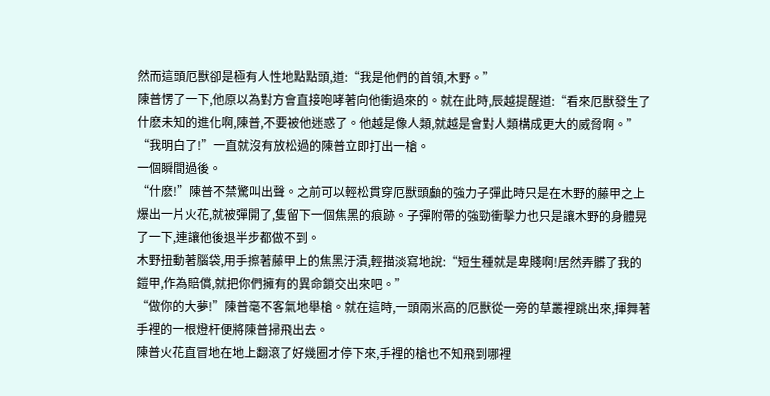然而這頭厄獸卻是極有人性地點點頭,道:“我是他們的首領,木野。”
陳普愣了一下,他原以為對方會直接咆哮著向他衝過來的。就在此時,辰越提醒道:“看來厄獸發生了什麽未知的進化啊,陳普,不要被他迷惑了。他越是像人類,就越是會對人類構成更大的威脅啊。”
“我明白了!”一直就沒有放松過的陳普立即打出一槍。
一個瞬間過後。
“什麽!”陳普不禁驚叫出聲。之前可以輕松貫穿厄獸頭顱的強力子彈此時只是在木野的藤甲之上爆出一片火花,就被彈開了,隻留下一個焦黑的痕跡。子彈附帶的強勁衝擊力也只是讓木野的身體晃了一下,連讓他後退半步都做不到。
木野扭動著腦袋,用手擦著藤甲上的焦黑汙漬,輕描淡寫地說:“短生種就是卑賤啊!居然弄髒了我的鎧甲,作為賠償,就把你們擁有的異命鎖交出來吧。”
“做你的大夢!”陳普毫不客氣地舉槍。就在這時,一頭兩米高的厄獸從一旁的草叢裡跳出來,揮舞著手裡的一根燈杆便將陳普掃飛出去。
陳普火花直冒地在地上翻滾了好幾圈才停下來,手裡的槍也不知飛到哪裡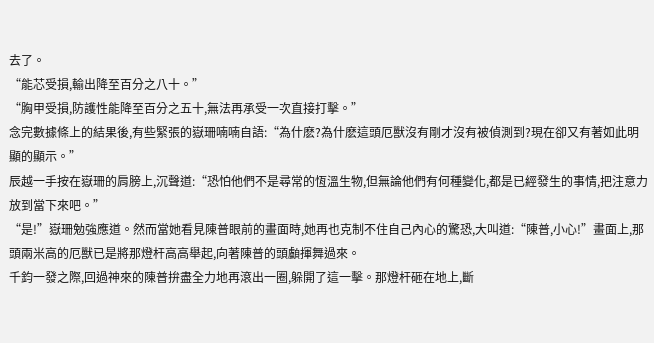去了。
“能芯受損,輸出降至百分之八十。”
“胸甲受損,防護性能降至百分之五十,無法再承受一次直接打擊。”
念完數據條上的結果後,有些緊張的嶽珊喃喃自語:“為什麽?為什麽這頭厄獸沒有剛才沒有被偵測到?現在卻又有著如此明顯的顯示。”
辰越一手按在嶽珊的肩膀上,沉聲道:“恐怕他們不是尋常的恆溫生物,但無論他們有何種變化,都是已經發生的事情,把注意力放到當下來吧。”
“是!”嶽珊勉強應道。然而當她看見陳普眼前的畫面時,她再也克制不住自己內心的驚恐,大叫道:“陳普,小心!”畫面上,那頭兩米高的厄獸已是將那燈杆高高舉起,向著陳普的頭顱揮舞過來。
千鈞一發之際,回過神來的陳普拚盡全力地再滾出一圈,躲開了這一擊。那燈杆砸在地上,斷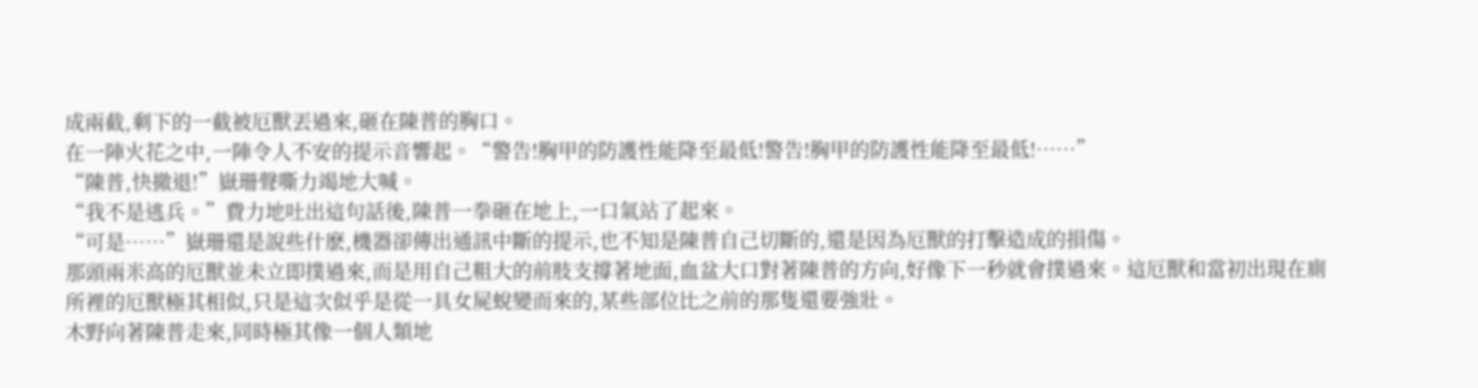成兩截,剩下的一截被厄獸丟過來,砸在陳普的胸口。
在一陣火花之中,一陣令人不安的提示音響起。“警告!胸甲的防護性能降至最低!警告!胸甲的防護性能降至最低!……”
“陳普,快撤退!”嶽珊聲嘶力竭地大喊。
“我不是逃兵。”費力地吐出這句話後,陳普一拳砸在地上,一口氣站了起來。
“可是……”嶽珊還是說些什麽,機器卻傳出通訊中斷的提示,也不知是陳普自己切斷的,還是因為厄獸的打擊造成的損傷。
那頭兩米高的厄獸並未立即撲過來,而是用自己粗大的前肢支撐著地面,血盆大口對著陳普的方向,好像下一秒就會撲過來。這厄獸和當初出現在廁所裡的厄獸極其相似,只是這次似乎是從一具女屍蛻變而來的,某些部位比之前的那隻還要強壯。
木野向著陳普走來,同時極其像一個人類地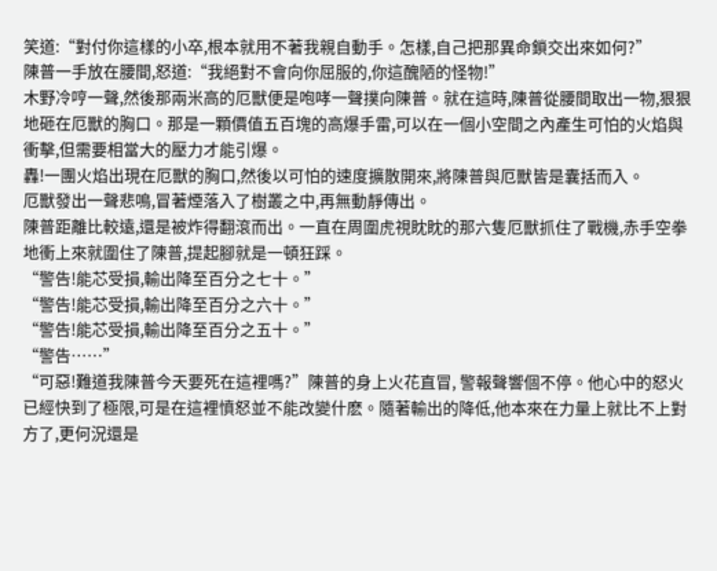笑道:“對付你這樣的小卒,根本就用不著我親自動手。怎樣,自己把那異命鎖交出來如何?”
陳普一手放在腰間,怒道:“我絕對不會向你屈服的,你這醜陋的怪物!”
木野冷哼一聲,然後那兩米高的厄獸便是咆哮一聲撲向陳普。就在這時,陳普從腰間取出一物,狠狠地砸在厄獸的胸口。那是一顆價值五百塊的高爆手雷,可以在一個小空間之內產生可怕的火焰與衝擊,但需要相當大的壓力才能引爆。
轟!一團火焰出現在厄獸的胸口,然後以可怕的速度擴散開來,將陳普與厄獸皆是囊括而入。
厄獸發出一聲悲鳴,冒著煙落入了樹叢之中,再無動靜傳出。
陳普距離比較遠,還是被炸得翻滾而出。一直在周圍虎視眈眈的那六隻厄獸抓住了戰機,赤手空拳地衝上來就圍住了陳普,提起腳就是一頓狂踩。
“警告!能芯受損,輸出降至百分之七十。”
“警告!能芯受損,輸出降至百分之六十。”
“警告!能芯受損,輸出降至百分之五十。”
“警告……”
“可惡!難道我陳普今天要死在這裡嗎?”陳普的身上火花直冒, 警報聲響個不停。他心中的怒火已經快到了極限,可是在這裡憤怒並不能改變什麽。隨著輸出的降低,他本來在力量上就比不上對方了,更何況還是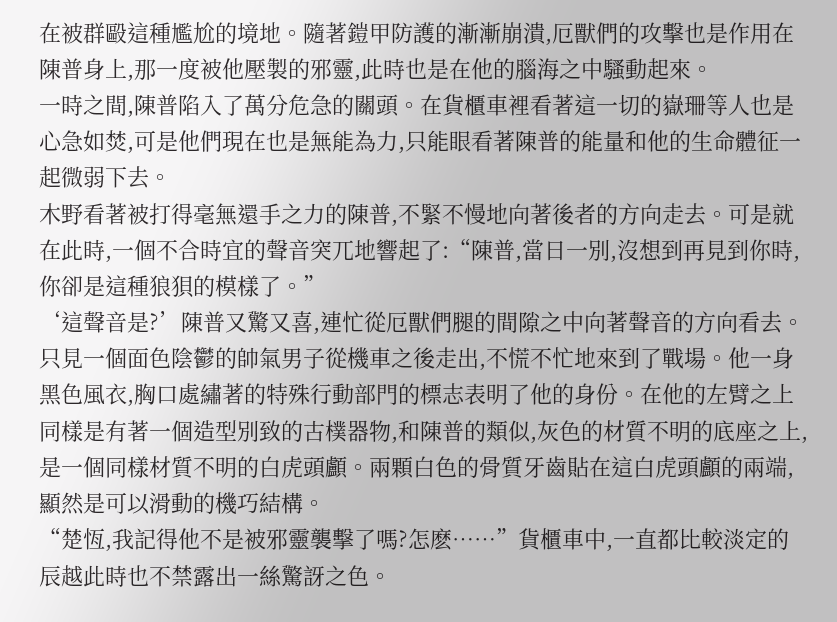在被群毆這種尷尬的境地。隨著鎧甲防護的漸漸崩潰,厄獸們的攻擊也是作用在陳普身上,那一度被他壓製的邪靈,此時也是在他的腦海之中騷動起來。
一時之間,陳普陷入了萬分危急的關頭。在貨櫃車裡看著這一切的嶽珊等人也是心急如焚,可是他們現在也是無能為力,只能眼看著陳普的能量和他的生命體征一起微弱下去。
木野看著被打得毫無還手之力的陳普,不緊不慢地向著後者的方向走去。可是就在此時,一個不合時宜的聲音突兀地響起了:“陳普,當日一別,沒想到再見到你時,你卻是這種狼狽的模樣了。”
‘這聲音是?’陳普又驚又喜,連忙從厄獸們腿的間隙之中向著聲音的方向看去。
只見一個面色陰鬱的帥氣男子從機車之後走出,不慌不忙地來到了戰場。他一身黑色風衣,胸口處繡著的特殊行動部門的標志表明了他的身份。在他的左臂之上同樣是有著一個造型別致的古樸器物,和陳普的類似,灰色的材質不明的底座之上,是一個同樣材質不明的白虎頭顱。兩顆白色的骨質牙齒貼在這白虎頭顱的兩端,顯然是可以滑動的機巧結構。
“楚恆,我記得他不是被邪靈襲擊了嗎?怎麽……”貨櫃車中,一直都比較淡定的辰越此時也不禁露出一絲驚訝之色。